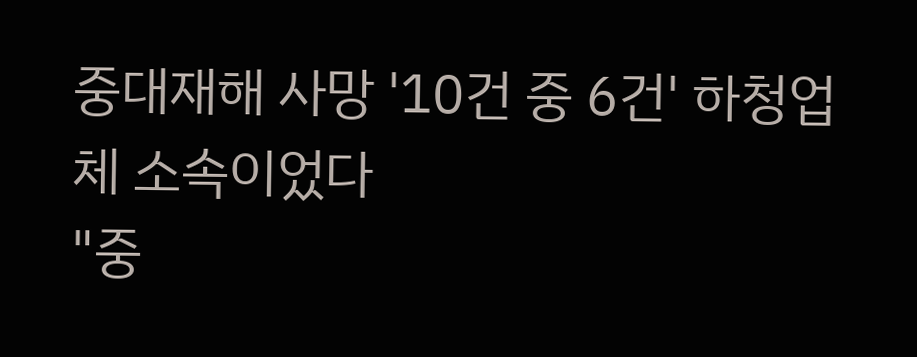중대재해 사망 '10건 중 6건' 하청업체 소속이었다
"중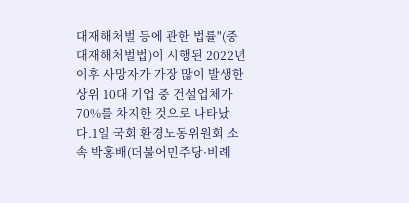대재해처벌 등에 관한 법률"(중대재해처벌법)이 시행된 2022년 이후 사망자가 가장 많이 발생한 상위 10대 기업 중 건설업체가 70%를 차지한 것으로 나타났다.1일 국회 환경노동위원회 소속 박홍배(더불어민주당·비례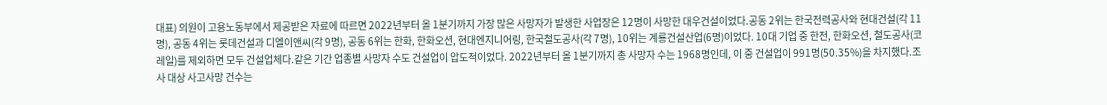대표) 의원이 고용노동부에서 제공받은 자료에 따르면 2022년부터 올 1분기까지 가장 많은 사망자가 발생한 사업장은 12명이 사망한 대우건설이었다.공동 2위는 한국전력공사와 현대건설(각 11명), 공동 4위는 롯데건설과 디엘이앤씨(각 9명), 공동 6위는 한화, 한화오션, 현대엔지니어링, 한국철도공사(각 7명), 10위는 계룡건설산업(6명)이었다. 10대 기업 중 한전, 한화오션, 철도공사(코레일)를 제외하면 모두 건설업체다.같은 기간 업종별 사망자 수도 건설업이 압도적이었다. 2022년부터 올 1분기까지 총 사망자 수는 1968명인데, 이 중 건설업이 991명(50.35%)을 차지했다.조사 대상 사고사망 건수는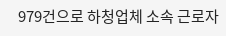979건으로 하청업체 소속 근로자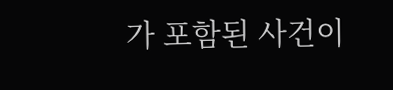가 포함된 사건이